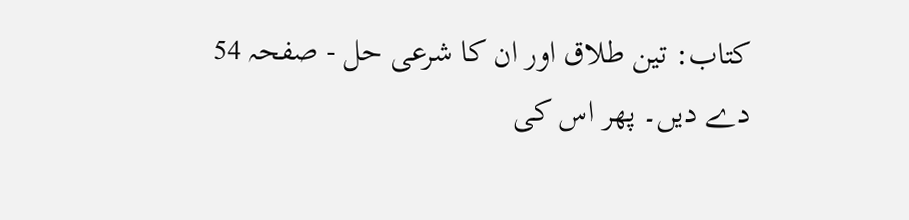کتاب: تین طلاق اور ان کا شرعی حل - صفحہ 54
دے دیں۔ پھر اس کی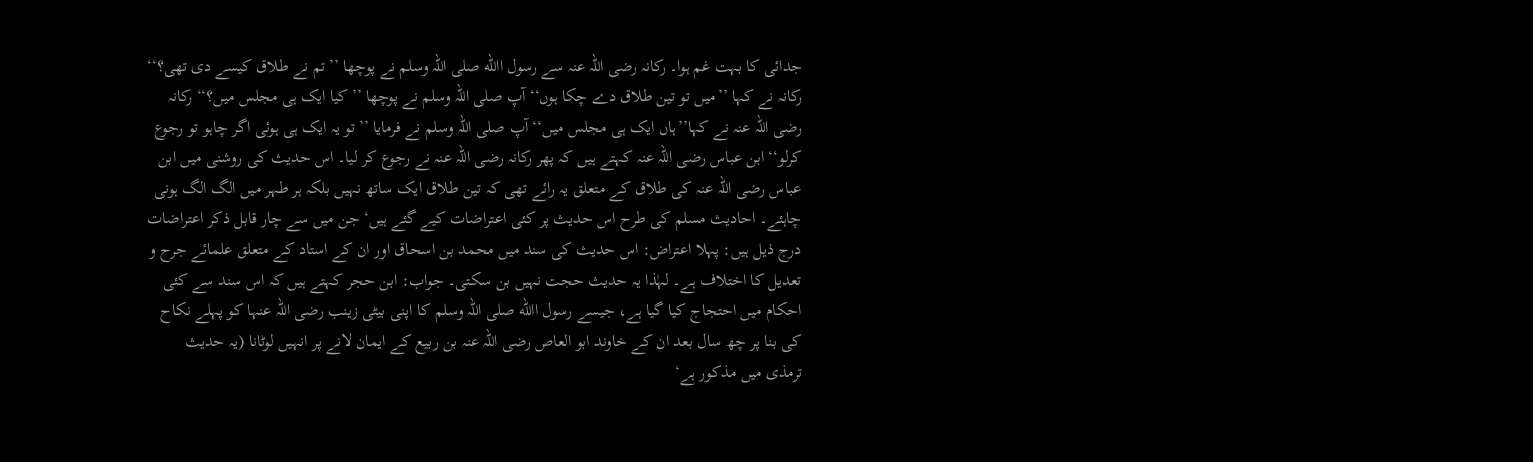جدائی کا بہت غم ہوا۔ رکانہ رضی اللہ عنہ سے رسول االله صلی اللہ وسلم نے پوچھا ’’تم نے طلاق کیسے دی تھی؟‘‘ رکانہ نے کہا ’’میں تو تین طلاق دے چکا ہوں‘‘ آپ صلی اللہ وسلم نے پوچھا ’’کیا ایک ہی مجلس میں؟‘‘ رکانہ رضی اللہ عنہ نے کہا’’ہاں ایک ہی مجلس میں‘‘ آپ صلی اللہ وسلم نے فرمایا ’’تو یہ ایک ہی ہوئی اگر چاہو تو رجوع کرلو‘‘ ابن عباس رضی اللہ عنہ کہتے ہیں کہ پھر رکانہ رضی اللہ عنہ نے رجوع کر لیا۔ اس حدیث کی روشنی میں ابن عباس رضی اللہ عنہ کی طلاق کے متعلق یہ رائے تھی کہ تین طلاق ایک ساتھ نہیں بلکہ ہر طہر میں الگ الگ ہونی چاہئے۔ احادیث مسلم کی طرح اس حدیث پر کئی اعتراضات کیے گئے ہیں‘ جن میں سے چار قابل ذکر اعتراضات درج ذیل ہیں: پہلا اعتراض: اس حدیث کی سند میں محمد بن اسحاق اور ان کے استاد کے متعلق علمائے جرح و تعدیل کا اختلاف ہے۔ لہٰذا یہ حدیث حجت نہیں بن سکتی۔ جواب: ابن حجر کہتے ہیں کہ اس سند سے کئی احکام میں احتجاج کیا گیا ہے، جیسے رسول االله صلی اللہ وسلم کا اپنی بیٹی زینب رضی اللہ عنہا کو پہلے نکاح کی بنا پر چھ سال بعد ان کے خاوند ابو العاص رضی اللہ عنہ بن ربیع کے ایمان لانے پر انہیں لوٹانا (یہ حدیث ترمذی میں مذکور ہے‘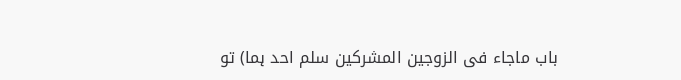باب ماجاء فی الزوجین المشرکین سلم احد ہما) تو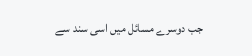جب دوسرے مسائل میں اسی سند سے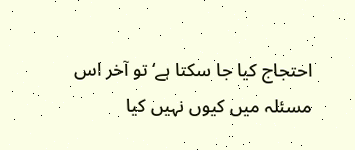احتجاج کیا جا سکتا ہے‘ تو آخر اس مسئلہ میں کیوں نہیں کیا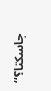جاسکتا؟‘‘